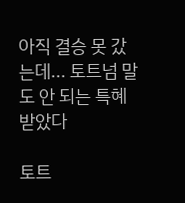아직 결승 못 갔는데... 토트넘 말도 안 되는 특혜 받았다

토트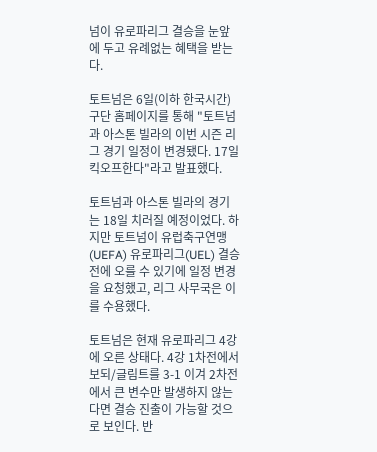넘이 유로파리그 결승을 눈앞에 두고 유례없는 혜택을 받는다.

토트넘은 6일(이하 한국시간) 구단 홈페이지를 통해 "토트넘과 아스톤 빌라의 이번 시즌 리그 경기 일정이 변경됐다. 17일 킥오프한다"라고 발표했다.

토트넘과 아스톤 빌라의 경기는 18일 치러질 예정이었다. 하지만 토트넘이 유럽축구연맹(UEFA) 유로파리그(UEL) 결승전에 오를 수 있기에 일정 변경을 요청했고, 리그 사무국은 이를 수용했다.

토트넘은 현재 유로파리그 4강에 오른 상태다. 4강 1차전에서 보되/글림트를 3-1 이겨 2차전에서 큰 변수만 발생하지 않는다면 결승 진출이 가능할 것으로 보인다. 반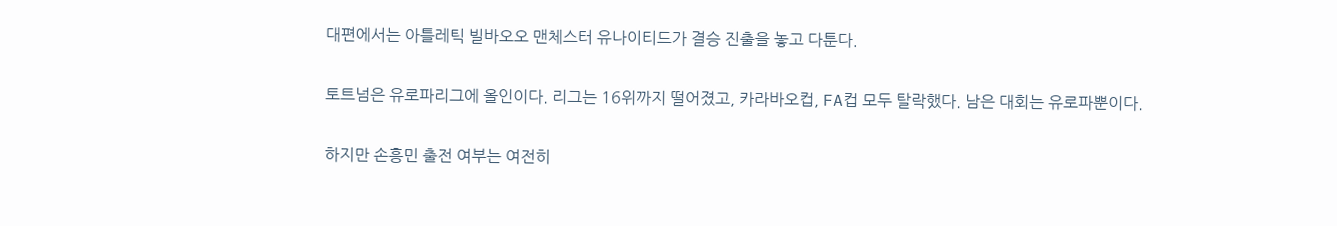대편에서는 아틀레틱 빌바오오 맨체스터 유나이티드가 결승 진출을 놓고 다툰다.

토트넘은 유로파리그에 올인이다. 리그는 16위까지 떨어졌고, 카라바오컵, FA컵 모두 탈락했다. 남은 대회는 유로파뿐이다.

하지만 손흥민 출전 여부는 여전히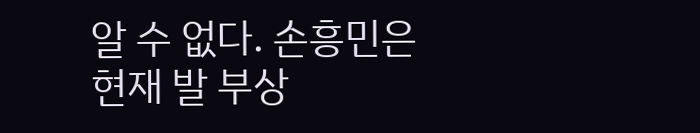알 수 없다. 손흥민은 현재 발 부상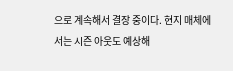으로 계속해서 결장 중이다. 현지 매체에서는 시즌 아웃도 예상해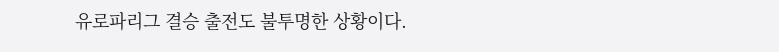유로파리그 결승 출전도 불투명한 상황이다.